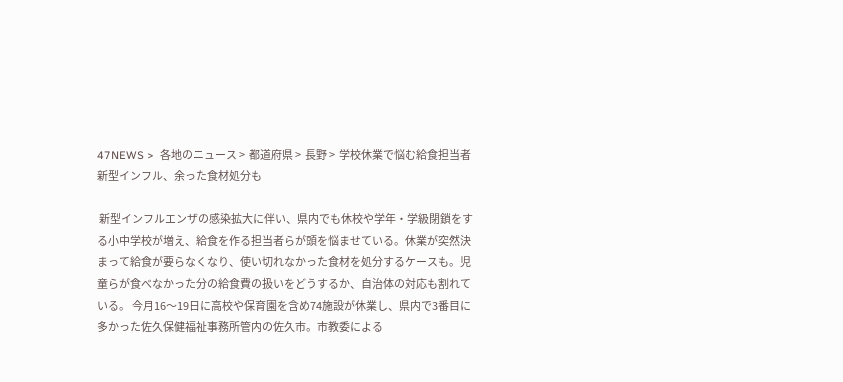47NEWS >  各地のニュース >  都道府県 >  長野 >  学校休業で悩む給食担当者 新型インフル、余った食材処分も

 新型インフルエンザの感染拡大に伴い、県内でも休校や学年・学級閉鎖をする小中学校が増え、給食を作る担当者らが頭を悩ませている。休業が突然決まって給食が要らなくなり、使い切れなかった食材を処分するケースも。児童らが食べなかった分の給食費の扱いをどうするか、自治体の対応も割れている。 今月16〜19日に高校や保育園を含め74施設が休業し、県内で3番目に多かった佐久保健福祉事務所管内の佐久市。市教委による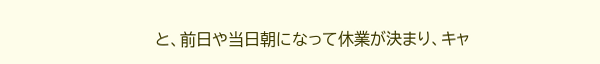と、前日や当日朝になって休業が決まり、キャ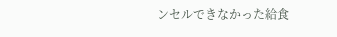ンセルできなかった給食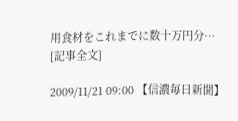用食材をこれまでに数十万円分…     [記事全文]

2009/11/21 09:00 【信濃毎日新聞】